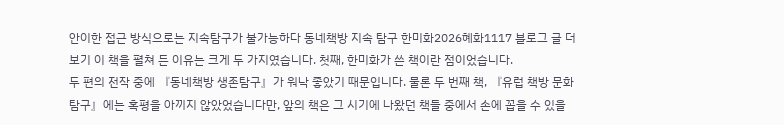안이한 접근 방식으로는 지속탐구가 불가능하다 동네책방 지속 탐구 한미화2026혜화1117 블로그 글 더보기 이 책을 펼쳐 든 이유는 크게 두 가지였습니다. 첫째, 한미화가 쓴 책이란 점이었습니다.
두 편의 전작 중에 『동네책방 생존탐구』가 워낙 좋았기 때문입니다. 물론 두 번째 책, 『유럽 책방 문화 탐구』에는 혹평을 아끼지 않았었습니다만, 앞의 책은 그 시기에 나왔던 책들 중에서 손에 꼽을 수 있을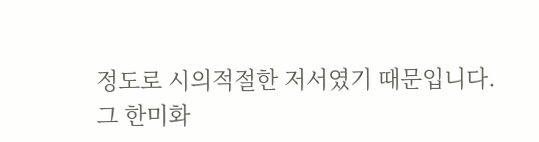정도로 시의적절한 저서였기 때문입니다.
그 한미화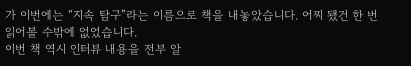가 이번에는 “지속 탐구”라는 이름으로 책을 내놓았습니다. 어찌 됐건 한 번 읽어볼 수밖에 없었습니다.
이번 책 역시 인터뷰 내용을 전부 알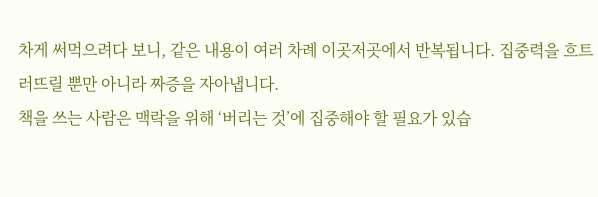차게 써먹으려다 보니, 같은 내용이 여러 차례 이곳저곳에서 반복됩니다. 집중력을 흐트러뜨릴 뿐만 아니라 짜증을 자아냅니다.
책을 쓰는 사람은 맥락을 위해 ‘버리는 것’에 집중해야 할 필요가 있습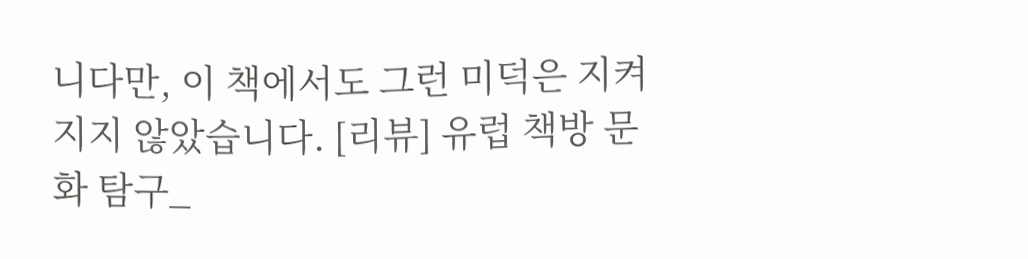니다만, 이 책에서도 그런 미덕은 지켜지지 않았습니다. [리뷰] 유럽 책방 문화 탐구_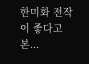한미화 전작이 좋다고 본...